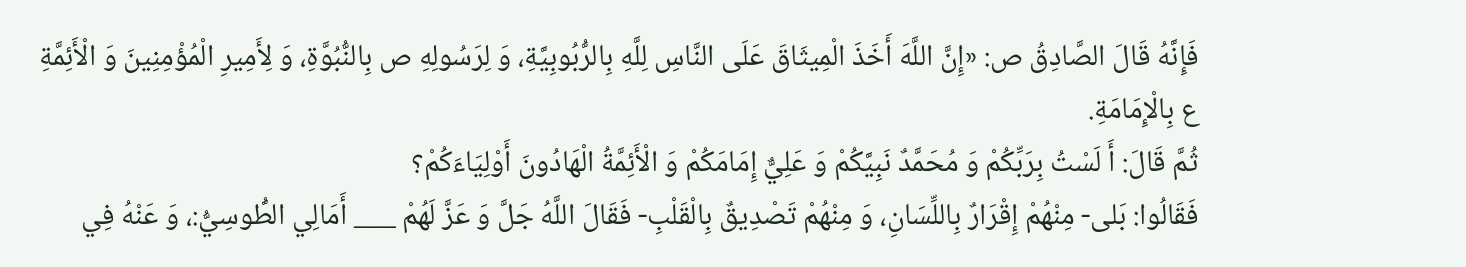فَإِنَّهُ قَالَ الصَّادِقُ ص: «إِنَّ اللَّهَ أَخَذَ الْمِيثَاقَ عَلَى النَّاسِ لِلَّهِ بِالرُّبُوبِيَّةِ، وَ لِرَسُولِهِ ص بِالنُّبُوَّةِ، وَ لِأَمِيرِ الْمُؤْمِنِينَ وَ الْأَئِمَّةِ ع بِالْإِمَامَةِ.
ثُمَّ قَالَ: أَ لَسْتُ بِرَبِّكُمْ وَ مُحَمَّدٌ نَبِيَّكُمْ وَ عَلِيٌّ إِمَامَكُمْ وَ الْأَئِمَّةُ الْهَادُونَ أَوْلِيَاءَكُمْ؟
فَقَالُوا: بَلى- مِنْهُمْ إِقْرَارٌ بِاللِّسَانِ، وَ مِنْهُمْ تَصْدِيقٌ بِالْقَلْبِ- فَقَالَ اللَّهُ جَلَّ وَ عَزَّ لَهُمْ ___ أَمَالِي الطُّوسِيُّ:، وَ عَنْهُ فِي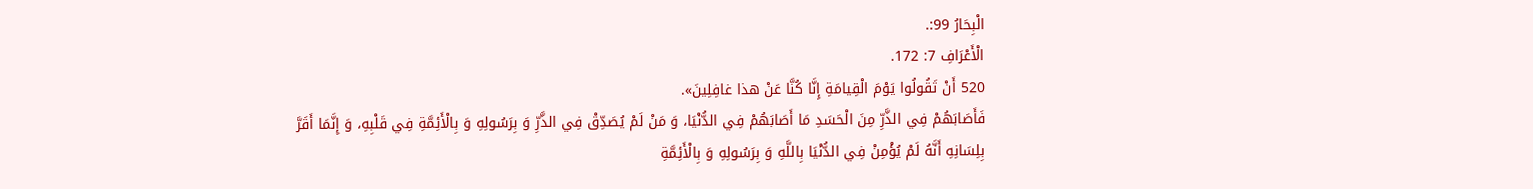الْبِحَارُ 99:.
الْأَعْرَافِ 7: 172.
520 أَنْ تَقُولُوا يَوْمَ الْقِيامَةِ إِنَّا كُنَّا عَنْ هذا غافِلِينَ».
فَأَصَابَهُمْ فِي الذَّرِّ مِنَ الْحَسَدِ مَا أَصَابَهُمْ فِي الدُّنْيَا، وَ مَنْ لَمْ يُصَدِّقْ فِي الذَّرِّ وَ بِرَسُولِهِ وَ بِالْأَئِمَّةِ فِي قَلْبِهِ، وَ إِنَّمَا أَقَرَّ بِلِسَانِهِ أَنَّهُ لَمْ يُؤْمِنْ فِي الدُّنْيَا بِاللَّهِ وَ بِرَسُولِهِ وَ بِالْأَئِمَّةِ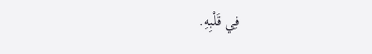فِي قَلْبِهِ.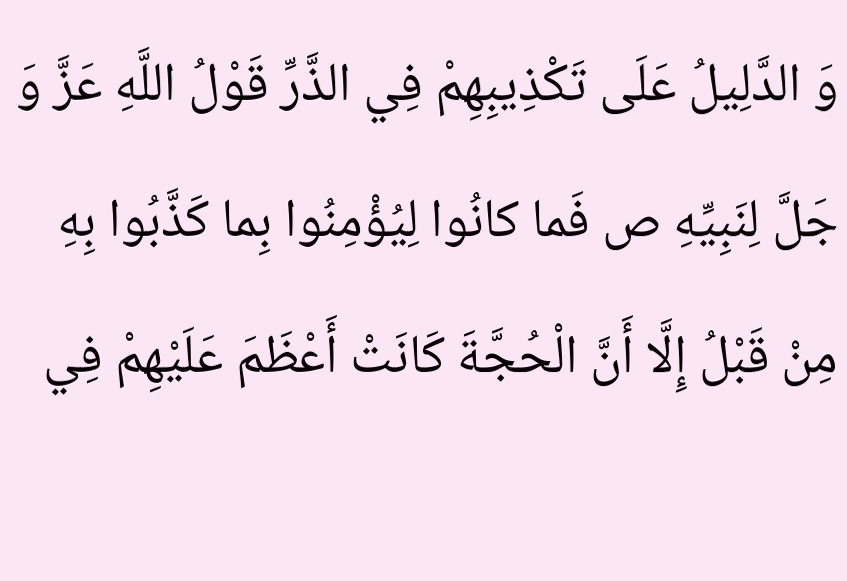وَ الدَّلِيلُ عَلَى تَكْذِيبِهِمْ فِي الذَّرِّ قَوْلُ اللَّهِ عَزَّ وَ جَلَّ لِنَبِيِّهِ ص فَما كانُوا لِيُؤْمِنُوا بِما كَذَّبُوا بِهِ مِنْ قَبْلُ إِلَّا أَنَّ الْحُجَّةَ كَانَتْ أَعْظَمَ عَلَيْهِمْ فِي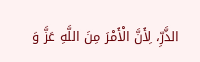الذَّرِّ، لِأَنَّ الْأَمْرَ مِنَ اللَّهِ عَزَّ وَ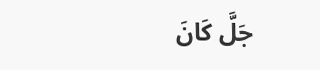جَلَّ كَانَ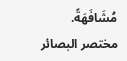مُشَافَهَةً.
مختصر البصائر